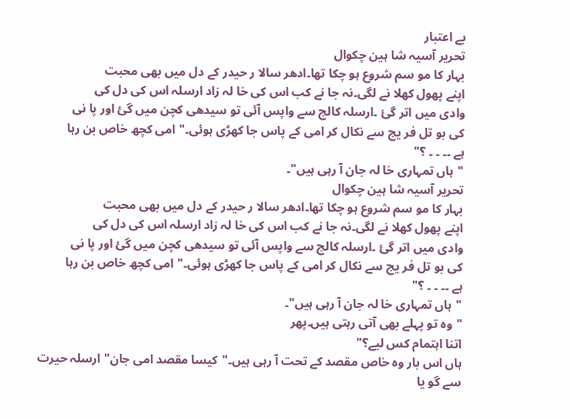بے اعتبار
تحریر آسیہ شا ہین چکوال
بہار کا مو سم شروع ہو چکا تھا۔ادھر سالا ر حیدر کے دل میں بھی محبت
اپنے پھول کھلا نے لگی۔نہ جا نے کب اس کی خا لہ زاد ارسلہ اس کی دل کی
وادی میں اتر گئ ۔ارسلہ کالج سے واپس آئی تو سیدھی کچن میں گئ اور پا نی
کی بو تل فر یج سے نکال کر امی کے پاس جا کھڑی ہوئی۔"امی کچھ خاص بن رہا
ہے ۔۔ ۔ ۔ ؟"
"ہاں تمہاری خا لہ جان آ رہی ہیں"۔
تحریر آسیہ شا ہین چکوال
بہار کا مو سم شروع ہو چکا تھا۔ادھر سالا ر حیدر کے دل میں بھی محبت
اپنے پھول کھلا نے لگی۔نہ جا نے کب اس کی خا لہ زاد ارسلہ اس کی دل کی
وادی میں اتر گئ ۔ارسلہ کالج سے واپس آئی تو سیدھی کچن میں گئ اور پا نی
کی بو تل فر یج سے نکال کر امی کے پاس جا کھڑی ہوئی۔"امی کچھ خاص بن رہا
ہے ۔۔ ۔ ۔ ؟"
"ہاں تمہاری خا لہ جان آ رہی ہیں"۔
"وہ تو پہلے بھی آتی رہتی ہیں۔پھر
اتنا اہتمام کس لیے؟"
ہاں اس بار وہ خاص مقصد کے تحت آ رہی ہیں۔"کیسا مقصد امی جان"ارسلہ حیرت
سے گو یا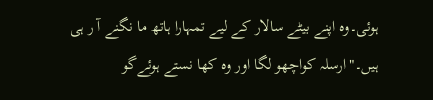ہوئی۔وہ اپنے بیٹے سالار کے لیے تمہارا ہاتھ ما نگنے آ ر ہی
ہیں۔"ارسلہ کواچھو لگا اور وہ کھا نستے ہوئےگو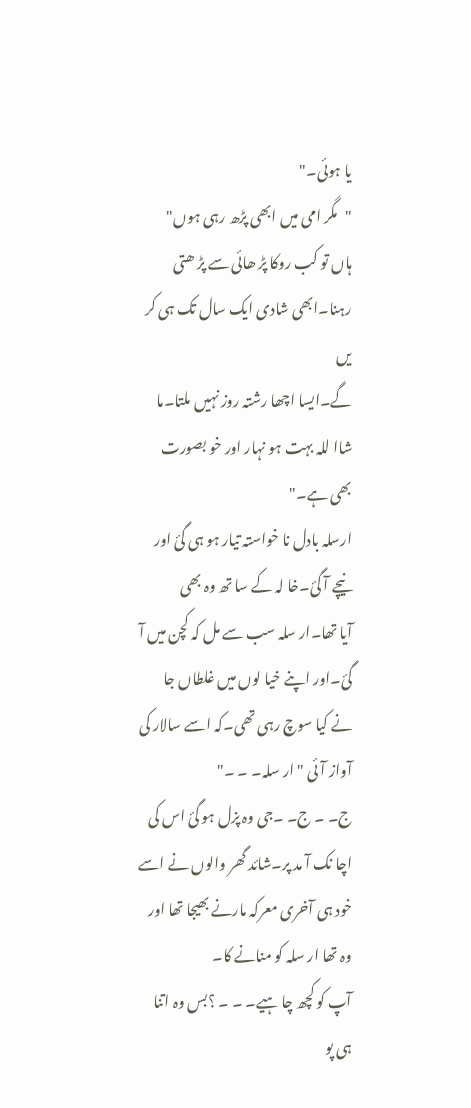یا ہوئی۔"
"مگر امی میں ابھی پڑھ رہی ہوں"
ہاں تو کب روکا پڑ ھائی سے پڑ ھتی رہنا۔ابھی شادی ایک سال تک ہی کر یں
گے۔ایسا اچھا رشتہ روز نہیں ملتا۔ما شاا للہ بہت ہو نہار اور خو بصورت
بھی ہے۔"
ارسلہ بادل نا خواستہ تیار ہو ہی گئ اور نیچے آ گئ۔خا لہ کے سا تھ وہ بھی
آیا تھا۔ار سلہ سب سے مل کہ کچن میں آ گئ۔اور اپنے خیا لوں میں غلطاں جا
نے کیا سوچ رہی تھی۔کہ اسے سالار کی آواز آئی "ار سلہ۔ ۔ ۔"
ج۔ ۔ ج۔ ۔جی وہ پزل ہو گئ اس کی اچا نک آ مد پر۔شائد گھر والوں نے اسے
خود ہی آخری معرکہ مارنے بھیجا تھا اور وہ تھا ار سلہ کو منانے کا۔
آپ کو کچھ چا ہیے۔ ۔ ۔ ؟بس وہ اتنا ہی پو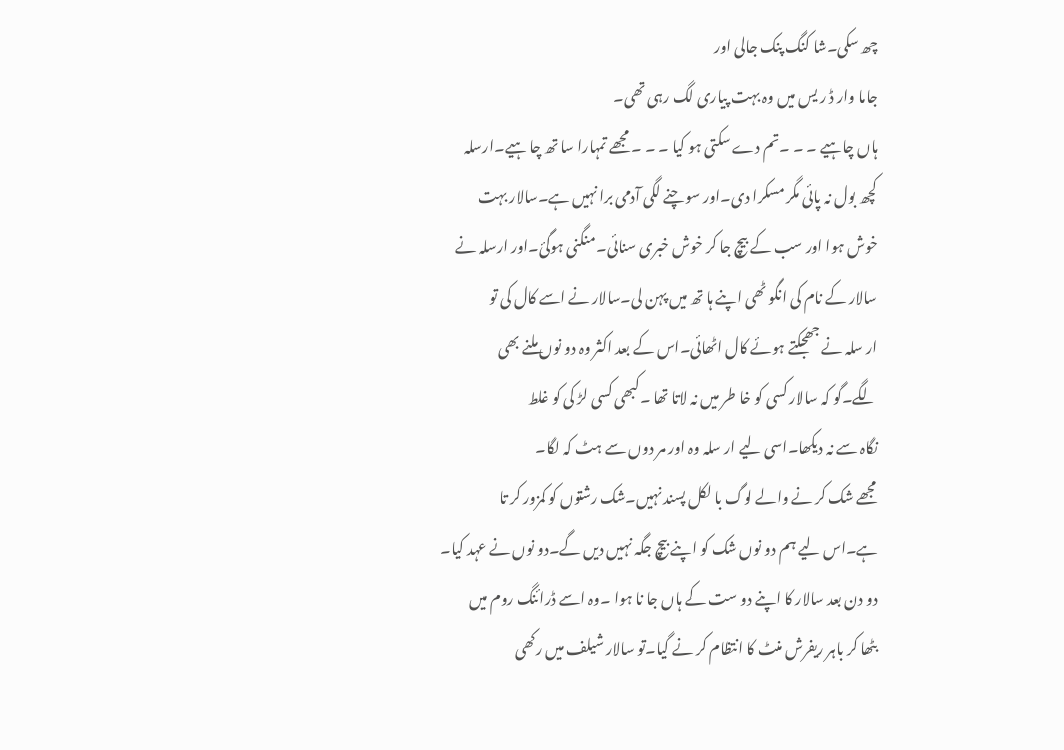چھ سکی۔شا کنگ پنک جالی اور
جاما وار ڈ ر یس میں وہ بہت پیاری لگ رہی تھی۔
ہاں چاہیے ۔ ۔ ۔تم دے سکتی ہو کیا ۔ ۔ ۔ مجھے تمہارا سا تھ چا ہیے۔ارسلہ
کچھ بول نہ پائی مگر مسکرا دی۔اور سو چنے لگی آدمی برا نہیں ہے۔سالار بہت
خوش ہوا اور سب کے بیچ جا کر خوش خبری سنائی۔منگنی ہوگئ۔اور ارسلہ نے
سالار کے نام کی انگو ٹھی اپنے ہا تھ میں پہن لی۔سالار نے اسے کال کی تو
ار سلہ نے جھجکتے ہوئے کال اٹھائی۔اس کے بعد اکثر وہ دو نوں ملنے بھی
لگے۔گو کہ سالار کسی کو خا طر میں نہ لاتا تھا ۔کبھی کسی لڑ کی کو غلط
نگاہ سے نہ دیکھا۔اسی لیے ار سلہ وہ اور مر دوں سے ہٹ کہ لگا۔
مجھے شک کر نے والے لوگ با لکل پسند نہیں۔شک رشتوں کو کمزور کر تا
ہے۔اس لیے ہم دو نوں شک کو اپنے بیچ جگہ نہیں دیں گے۔دو نوں نے عہد کیا۔
دو دن بعد سالار کا اپنے دو ست کے ہاں جا نا ہوا ۔وہ اسے ڈرائنگ روم میں
بٹھا کر باہر ریفرش منٹ کا انتظام کر نے گیا۔تو سالار شیلف میں رکھی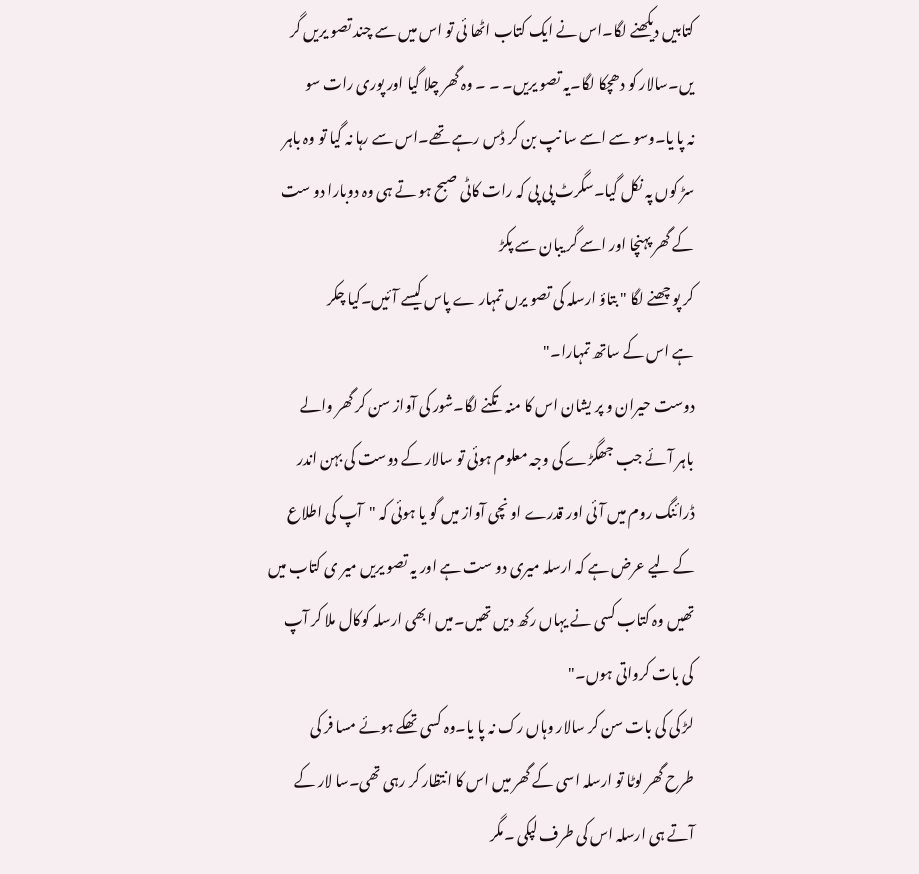کتابیں دیکھنے لگا۔اس نے ایک کتاب اٹھا ئی تو اس میں سے چند تصو یریں گر
یں۔سالار کو دھچکا لگا۔یہ تصو یریں۔ ۔ ۔ وہ گھر چلا گیا اور پوری رات سو
نہ پا یا۔وسو سے اسے سا نپ بن کر ڈس رہے تھے۔اس سے رہا نہ گیا تو وہ باہر
سڑ کوں پہ نکل گیا۔سگرٹ پی پی کہ رات کاٹی صبح ہو تے ہی وہ دوبارا دو ست
کے گھر پہنچا اور اسے گر یبان سے پکڑ
کر پو چھنے لگا " بتاؤ ارسلہ کی تصو یرں تمہار ے پاس کیسے آئیں۔کیا چکر
ہے اس کے ساتھ تمہارا۔"
دوست حیران و پر یشان اس کا منہ تکنے لگا۔شور کی آواز سن کر گھر والے
باہر آئے جب جھگڑے کی وجہ معلوم ہوئی تو سالار کے دوست کی بہن اندر
ڈرائنگ روم میں آئی اور قدرے او نچی آواز میں گو یا ہوئی کہ "آپ کی اطلاع
کے لیے عرض ہے کہ ارسلہ میری دو ست ہے اور یہ تصو یریں میر ی کتاب میں
تھیں وہ کتاب کسی نے یہاں رکھ دیں تھیں۔میں ابھی ارسلہ کوکال ملا کر آپ
کی بات کرواتی ہوں۔"
لڑ کی کی بات سن کر سالار وہاں رک نہ پا یا۔وہ کسی تھکے ہوئے مسا فر کی
طرح گھر لوٹا تو ارسلہ اسی کے گھر میں اس کا انتظار کر رہی تھی۔سا لار کے
آتے ہی ارسلہ اس کی طرف لپکی ۔مگر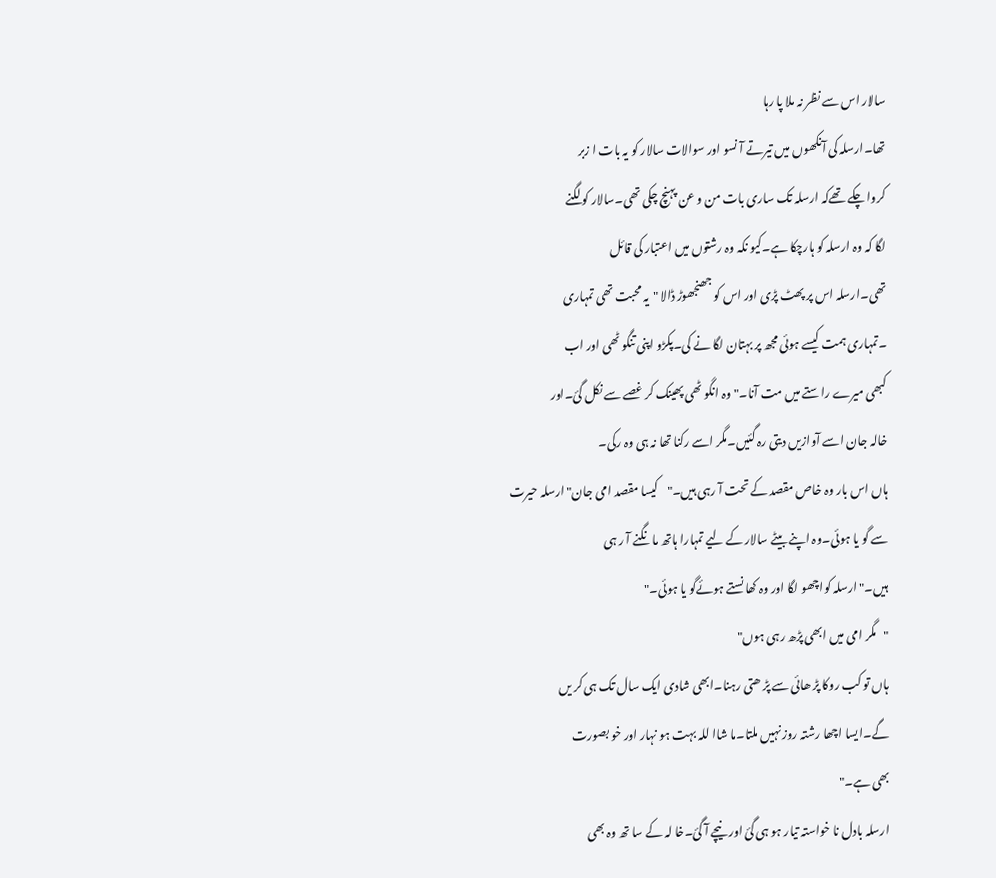سالار اس سے نظر نہ ملا پا رہا
تھا۔ارسلہ کی آنکھوں میں تیرتے آ نسو اور سوالات سالار کو یہ بات ا زبر
کروا چکے تھےکہ ارسلہ تک ساری بات من و عن پہنچ چکی تھی۔سالار کو لگنے
لگا کہ وہ ارسلہ کو ہارچکا ہے۔کیو نکہ وہ رشتوں میں اعتبار کی قائل
تھی۔ارسلہ اس پر پھٹ پڑی اور اس کو جھنجھوڑ ڈالا "یہ محبت تھی تمہاری
۔تمہاری ہمت کیسے ہوئی مجھ پر بہتان لگا نے کی۔پکڑو اپنی تنگو ٹھی اور اب
کبھی میرے راستے میں مت آنا۔"وہ انگو ٹھی پھینک کر غصے سے نکل گئ۔اور
خالہ جان اسے آوازیں دیتی رہ گئیں۔مگر اسے رکنا تھا نہ ہی وہ رکی۔
ہاں اس بار وہ خاص مقصد کے تحت آ رہی ہیں۔"کیسا مقصد امی جان"ارسلہ حیرت
سے گو یا ہوئی۔وہ اپنے بیٹے سالار کے لیے تمہارا ہاتھ ما نگنے آ ر ہی
ہیں۔"ارسلہ کواچھو لگا اور وہ کھا نستے ہوئےگو یا ہوئی۔"
"مگر امی میں ابھی پڑھ رہی ہوں"
ہاں تو کب روکا پڑ ھائی سے پڑ ھتی رہنا۔ابھی شادی ایک سال تک ہی کر یں
گے۔ایسا اچھا رشتہ روز نہیں ملتا۔ما شاا للہ بہت ہو نہار اور خو بصورت
بھی ہے۔"
ارسلہ بادل نا خواستہ تیار ہو ہی گئ اور نیچے آ گئ۔خا لہ کے سا تھ وہ بھی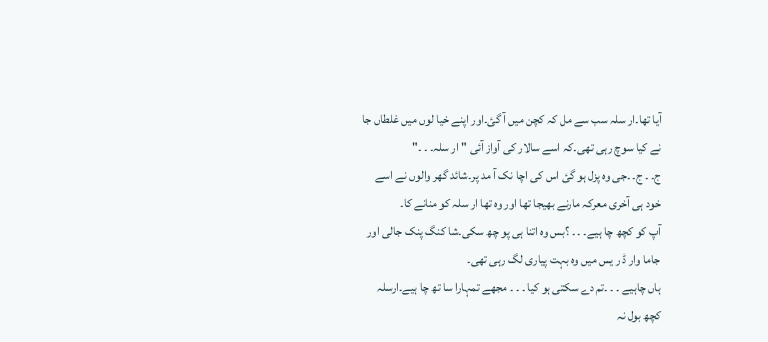آیا تھا۔ار سلہ سب سے مل کہ کچن میں آ گئ۔اور اپنے خیا لوں میں غلطاں جا
نے کیا سوچ رہی تھی۔کہ اسے سالار کی آواز آئی "ار سلہ۔ ۔ ۔"
ج۔ ۔ ج۔ ۔جی وہ پزل ہو گئ اس کی اچا نک آ مد پر۔شائد گھر والوں نے اسے
خود ہی آخری معرکہ مارنے بھیجا تھا اور وہ تھا ار سلہ کو منانے کا۔
آپ کو کچھ چا ہیے۔ ۔ ۔ ؟بس وہ اتنا ہی پو چھ سکی۔شا کنگ پنک جالی اور
جاما وار ڈ ر یس میں وہ بہت پیاری لگ رہی تھی۔
ہاں چاہیے ۔ ۔ ۔تم دے سکتی ہو کیا ۔ ۔ ۔ مجھے تمہارا سا تھ چا ہیے۔ارسلہ
کچھ بول نہ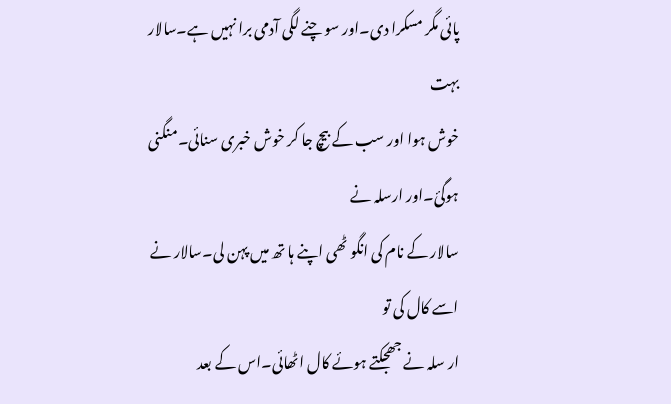پائی مگر مسکرا دی۔اور سو چنے لگی آدمی برا نہیں ہے۔سالار بہت
خوش ہوا اور سب کے بیچ جا کر خوش خبری سنائی۔منگنی ہوگئ۔اور ارسلہ نے
سالار کے نام کی انگو ٹھی اپنے ہا تھ میں پہن لی۔سالار نے اسے کال کی تو
ار سلہ نے جھجکتے ہوئے کال اٹھائی۔اس کے بعد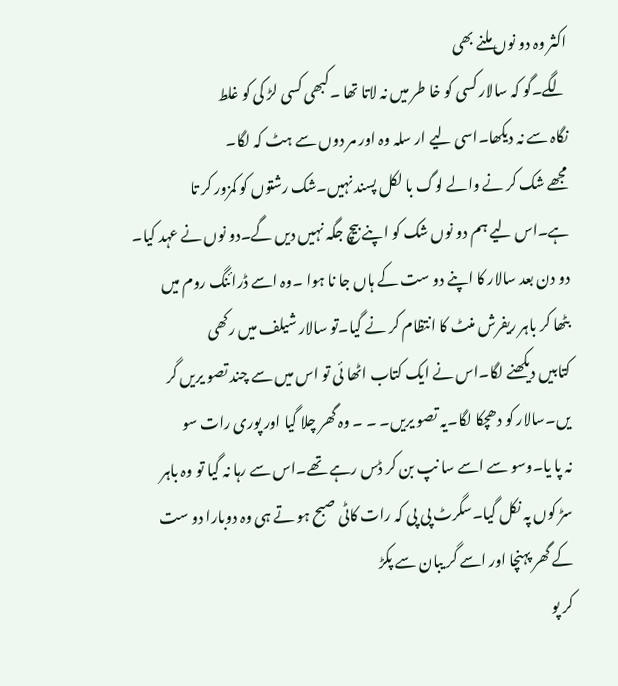اکثر وہ دو نوں ملنے بھی
لگے۔گو کہ سالار کسی کو خا طر میں نہ لاتا تھا ۔کبھی کسی لڑ کی کو غلط
نگاہ سے نہ دیکھا۔اسی لیے ار سلہ وہ اور مر دوں سے ہٹ کہ لگا۔
مجھے شک کر نے والے لوگ با لکل پسند نہیں۔شک رشتوں کو کمزور کر تا
ہے۔اس لیے ہم دو نوں شک کو اپنے بیچ جگہ نہیں دیں گے۔دو نوں نے عہد کیا۔
دو دن بعد سالار کا اپنے دو ست کے ہاں جا نا ہوا ۔وہ اسے ڈرائنگ روم میں
بٹھا کر باہر ریفرش منٹ کا انتظام کر نے گیا۔تو سالار شیلف میں رکھی
کتابیں دیکھنے لگا۔اس نے ایک کتاب اٹھا ئی تو اس میں سے چند تصو یریں گر
یں۔سالار کو دھچکا لگا۔یہ تصو یریں۔ ۔ ۔ وہ گھر چلا گیا اور پوری رات سو
نہ پا یا۔وسو سے اسے سا نپ بن کر ڈس رہے تھے۔اس سے رہا نہ گیا تو وہ باہر
سڑ کوں پہ نکل گیا۔سگرٹ پی پی کہ رات کاٹی صبح ہو تے ہی وہ دوبارا دو ست
کے گھر پہنچا اور اسے گر یبان سے پکڑ
کر پو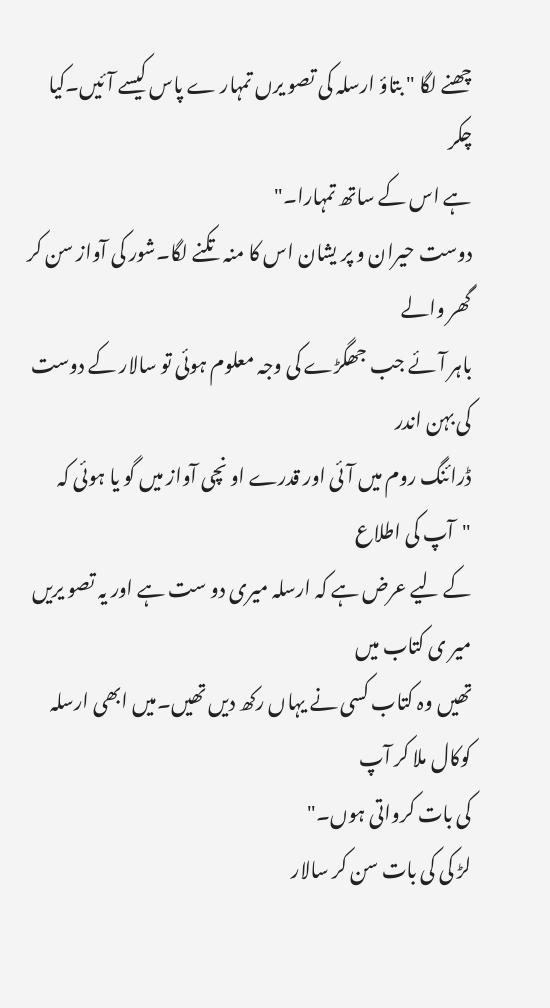چھنے لگا " بتاؤ ارسلہ کی تصو یرں تمہار ے پاس کیسے آئیں۔کیا چکر
ہے اس کے ساتھ تمہارا۔"
دوست حیران و پر یشان اس کا منہ تکنے لگا۔شور کی آواز سن کر گھر والے
باہر آئے جب جھگڑے کی وجہ معلوم ہوئی تو سالار کے دوست کی بہن اندر
ڈرائنگ روم میں آئی اور قدرے او نچی آواز میں گو یا ہوئی کہ "آپ کی اطلاع
کے لیے عرض ہے کہ ارسلہ میری دو ست ہے اور یہ تصو یریں میر ی کتاب میں
تھیں وہ کتاب کسی نے یہاں رکھ دیں تھیں۔میں ابھی ارسلہ کوکال ملا کر آپ
کی بات کرواتی ہوں۔"
لڑ کی کی بات سن کر سالار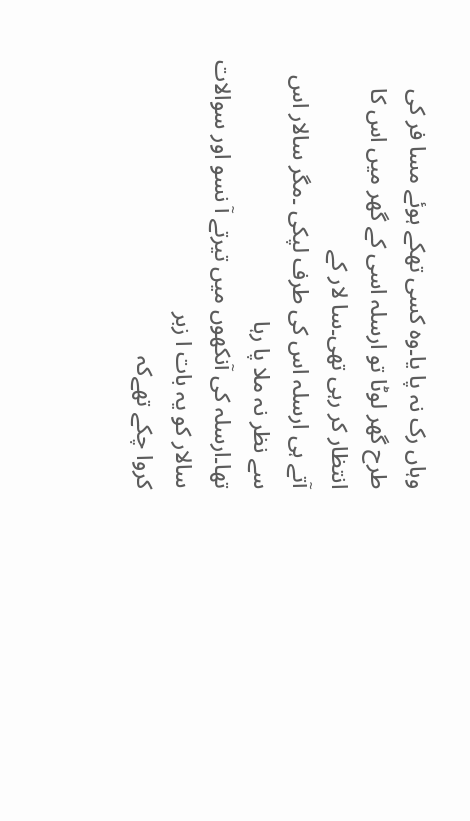وہاں رک نہ پا یا۔وہ کسی تھکے ہوئے مسا فر کی
طرح گھر لوٹا تو ارسلہ اسی کے گھر میں اس کا انتظار کر رہی تھی۔سا لار کے
آتے ہی ارسلہ اس کی طرف لپکی ۔مگر سالار اس سے نظر نہ ملا پا رہا
تھا۔ارسلہ کی آنکھوں میں تیرتے آ نسو اور سوالات سالار کو یہ بات ا زبر
کروا چکے تھےکہ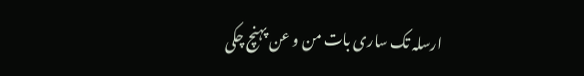ارسلہ تک ساری بات من و عن پہنچ چکی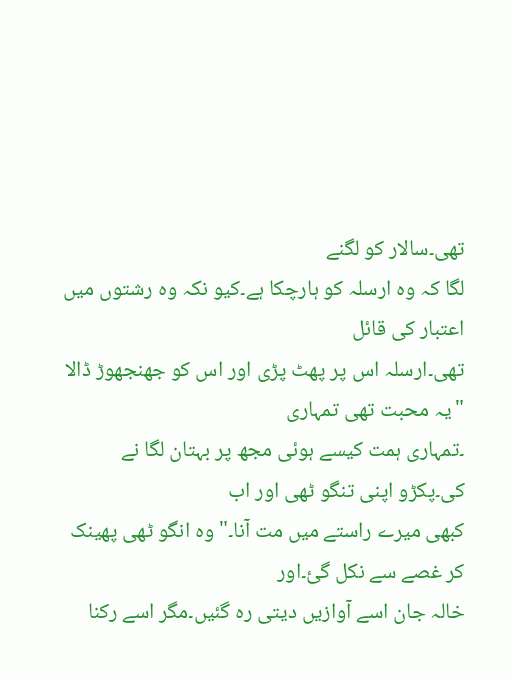تھی۔سالار کو لگنے
لگا کہ وہ ارسلہ کو ہارچکا ہے۔کیو نکہ وہ رشتوں میں اعتبار کی قائل
تھی۔ارسلہ اس پر پھٹ پڑی اور اس کو جھنجھوڑ ڈالا "یہ محبت تھی تمہاری
۔تمہاری ہمت کیسے ہوئی مجھ پر بہتان لگا نے کی۔پکڑو اپنی تنگو ٹھی اور اب
کبھی میرے راستے میں مت آنا۔"وہ انگو ٹھی پھینک کر غصے سے نکل گئ۔اور
خالہ جان اسے آوازیں دیتی رہ گئیں۔مگر اسے رکنا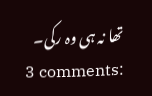تھا نہ ہی وہ رکی۔
3 comments: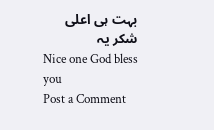بہت ہی اعلی
شکر یہ
Nice one God bless you
Post a Comment